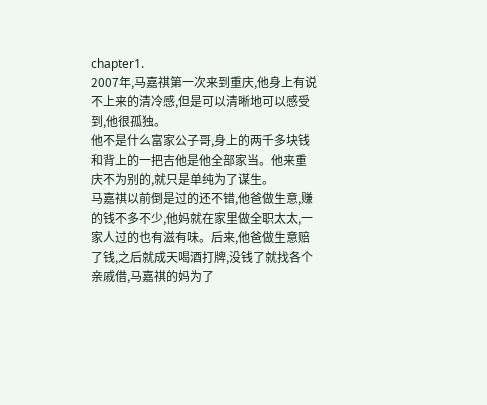chapter1.
2007年,马嘉祺第一次来到重庆,他身上有说不上来的清冷感,但是可以清晰地可以感受到,他很孤独。
他不是什么富家公子哥,身上的两千多块钱和背上的一把吉他是他全部家当。他来重庆不为别的,就只是单纯为了谋生。
马嘉祺以前倒是过的还不错,他爸做生意,赚的钱不多不少,他妈就在家里做全职太太,一家人过的也有滋有味。后来,他爸做生意赔了钱,之后就成天喝酒打牌,没钱了就找各个亲戚借,马嘉祺的妈为了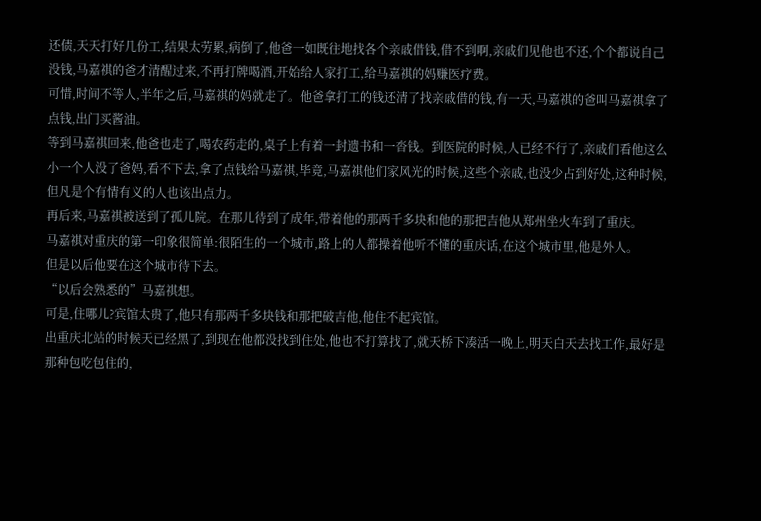还债,天天打好几份工,结果太劳累,病倒了,他爸一如既往地找各个亲戚借钱,借不到啊,亲戚们见他也不还,个个都说自己没钱,马嘉祺的爸才清醒过来,不再打牌喝酒,开始给人家打工,给马嘉祺的妈赚医疗费。
可惜,时间不等人,半年之后,马嘉祺的妈就走了。他爸拿打工的钱还清了找亲戚借的钱,有一天,马嘉祺的爸叫马嘉祺拿了点钱,出门买酱油。
等到马嘉祺回来,他爸也走了,喝农药走的,桌子上有着一封遗书和一沓钱。到医院的时候,人已经不行了,亲戚们看他这么小一个人没了爸妈,看不下去,拿了点钱给马嘉祺,毕竟,马嘉祺他们家风光的时候,这些个亲戚,也没少占到好处,这种时候,但凡是个有情有义的人也该出点力。
再后来,马嘉祺被送到了孤儿院。在那儿待到了成年,带着他的那两千多块和他的那把吉他从郑州坐火车到了重庆。
马嘉祺对重庆的第一印象很简单:很陌生的一个城市,路上的人都操着他听不懂的重庆话,在这个城市里,他是外人。
但是以后他要在这个城市待下去。
“以后会熟悉的”马嘉祺想。
可是,住哪儿?宾馆太贵了,他只有那两千多块钱和那把破吉他,他住不起宾馆。
出重庆北站的时候天已经黑了,到现在他都没找到住处,他也不打算找了,就天桥下凑活一晚上,明天白天去找工作,最好是那种包吃包住的,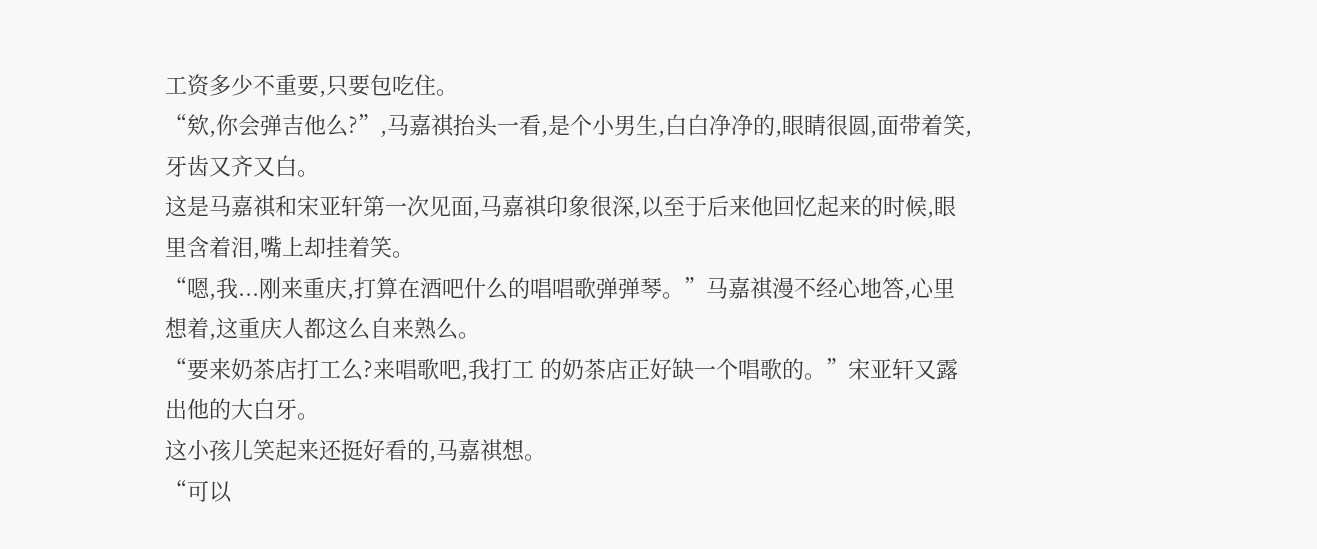工资多少不重要,只要包吃住。
“欸,你会弹吉他么?”,马嘉祺抬头一看,是个小男生,白白净净的,眼睛很圆,面带着笑,牙齿又齐又白。
这是马嘉祺和宋亚轩第一次见面,马嘉祺印象很深,以至于后来他回忆起来的时候,眼里含着泪,嘴上却挂着笑。
“嗯,我...刚来重庆,打算在酒吧什么的唱唱歌弹弹琴。”马嘉祺漫不经心地答,心里想着,这重庆人都这么自来熟么。
“要来奶茶店打工么?来唱歌吧,我打工 的奶茶店正好缺一个唱歌的。”宋亚轩又露出他的大白牙。
这小孩儿笑起来还挺好看的,马嘉祺想。
“可以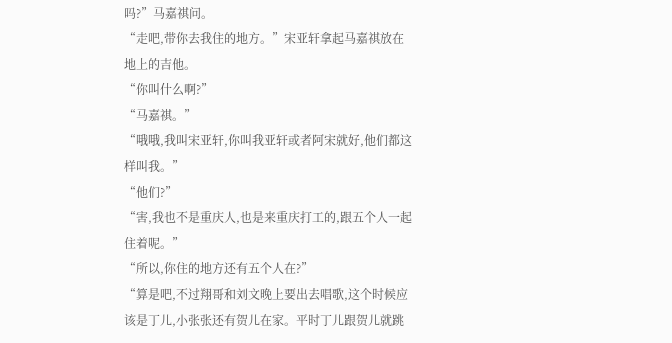吗?”马嘉祺问。
“走吧,带你去我住的地方。”宋亚轩拿起马嘉祺放在地上的吉他。
“你叫什么啊?”
“马嘉祺。”
“哦哦,我叫宋亚轩,你叫我亚轩或者阿宋就好,他们都这样叫我。”
“他们?”
“害,我也不是重庆人,也是来重庆打工的,跟五个人一起住着呢。”
“所以,你住的地方还有五个人在?”
“算是吧,不过翔哥和刘文晚上要出去唱歌,这个时候应该是丁儿,小张张还有贺儿在家。平时丁儿跟贺儿就跳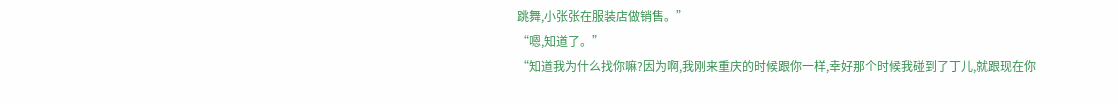跳舞,小张张在服装店做销售。”
“嗯,知道了。”
“知道我为什么找你嘛?因为啊,我刚来重庆的时候跟你一样,幸好那个时候我碰到了丁儿,就跟现在你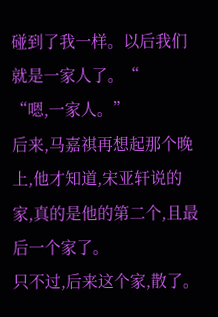碰到了我一样。以后我们就是一家人了。“
“嗯,一家人。”
后来,马嘉祺再想起那个晚上,他才知道,宋亚轩说的家,真的是他的第二个,且最后一个家了。
只不过,后来这个家,散了。